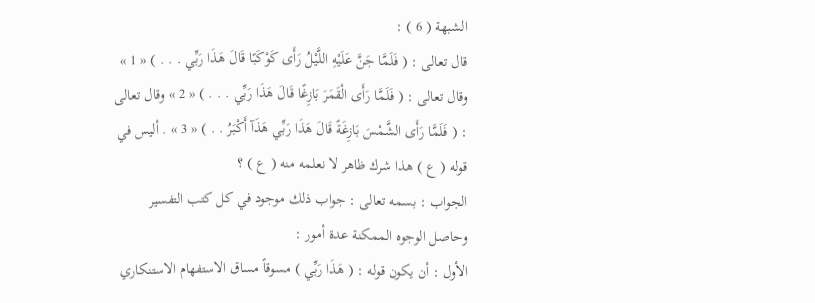الشبهة ( 6 ) :
قال تعالى : ( فَلَمَّا جَنَّ عَلَيْهِ اللَّيْلُ رَأَى كَوْكَبًا قَالَ هَذَا رَبِّي . . . ) « 1 » وقال تعالى : ( فَلَمَّا رَأَى الْقَمَرَ بَازِغًا قَالَ هَذَا رَبِّي . . . ) « 2 » وقال تعالى : ( فَلَمَّا رَأَى الشَّمْسَ بَازِغَةً قَالَ هَذَا رَبِّي هَذَآ أَكْبَرُ . . ) « 3 » . أليس في قوله ( ع ) هذا شرك ظاهر لا نعلمه منه ( ع ) ؟
الجواب : بسمه تعالى : جواب ذلك موجود في كل كتب التفسير وحاصل الوجوه الممكنة عدة أمور :
الأول : أن يكون قوله : ( هَذَا رَبِّي ) مسوقاً مساق الاستفهام الاستنكاري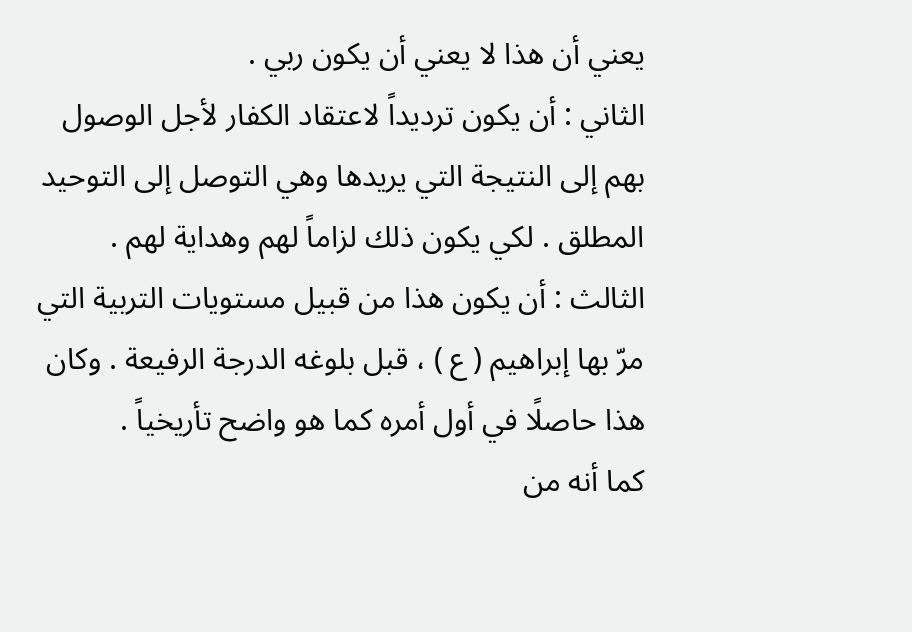يعني أن هذا لا يعني أن يكون ربي .
الثاني : أن يكون ترديداً لاعتقاد الكفار لأجل الوصول بهم إلى النتيجة التي يريدها وهي التوصل إلى التوحيد المطلق . لكي يكون ذلك لزاماً لهم وهداية لهم .
الثالث : أن يكون هذا من قبيل مستويات التربية التي مرّ بها إبراهيم ( ع ) ، قبل بلوغه الدرجة الرفيعة . وكان هذا حاصلًا في أول أمره كما هو واضح تأريخياً .
كما أنه من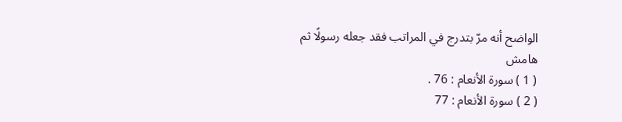الواضح أنه مرّ بتدرج في المراتب فقد جعله رسولًا ثم
هامش
( 1 ) سورة الأنعام : 76 .
( 2 ) سورة الأنعام : 77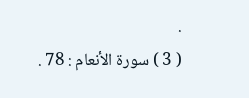.
( 3 ) سورة الأنعام : 78 .